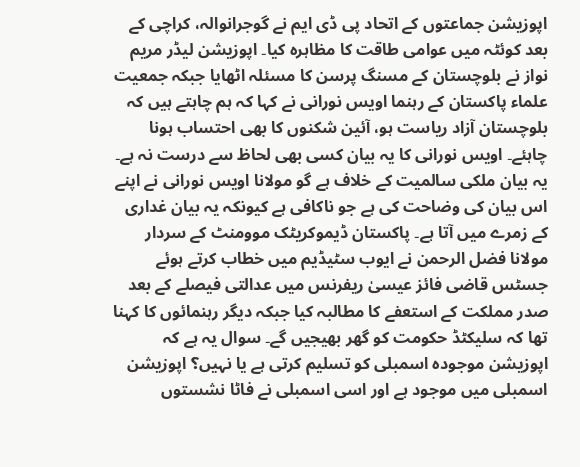اپوزیشن جماعتوں کے اتحاد پی ڈی ایم نے گوجرانوالہ، کراچی کے بعد کوئٹہ میں عوامی طاقت کا مظاہرہ کیا۔ اپوزیشن لیڈر مریم نواز نے بلوچستان کے مسنگ پرسن کا مسئلہ اٹھایا جبکہ جمعیت علماء پاکستان کے رہنما اویس نورانی نے کہا کہ ہم چاہتے ہیں کہ بلوچستان آزاد ریاست ہو، آئین شکنوں کا بھی احتساب ہونا چاہئے۔ اویس نورانی کا یہ بیان کسی بھی لحاظ سے درست نہ ہے۔ یہ بیان ملکی سالمیت کے خلاف ہے گو مولانا اویس نورانی نے اپنے اس بیان کی وضاحت کی ہے جو ناکافی ہے کیونکہ یہ بیان غداری کے زمرے میں آتا ہے۔ پاکستان ڈیموکریٹک موومنٹ کے سردار مولانا فضل الرحمن نے ایوب سٹیڈیم میں خطاب کرتے ہوئے جسٹس قاضی فائز عیسیٰ ریفرنس میں عدالتی فیصلے کے بعد صدر مملکت کے استعفے کا مطالبہ کیا جبکہ دیگر رہنمائوں کا کہنا تھا کہ سلیکٹڈ حکومت کو گھر بھیجیں گے۔ سوال یہ ہے کہ اپوزیشن موجودہ اسمبلی کو تسلیم کرتی ہے یا نہیں؟ اپوزیشن اسمبلی میں موجود ہے اور اسی اسمبلی نے فاٹا نشستوں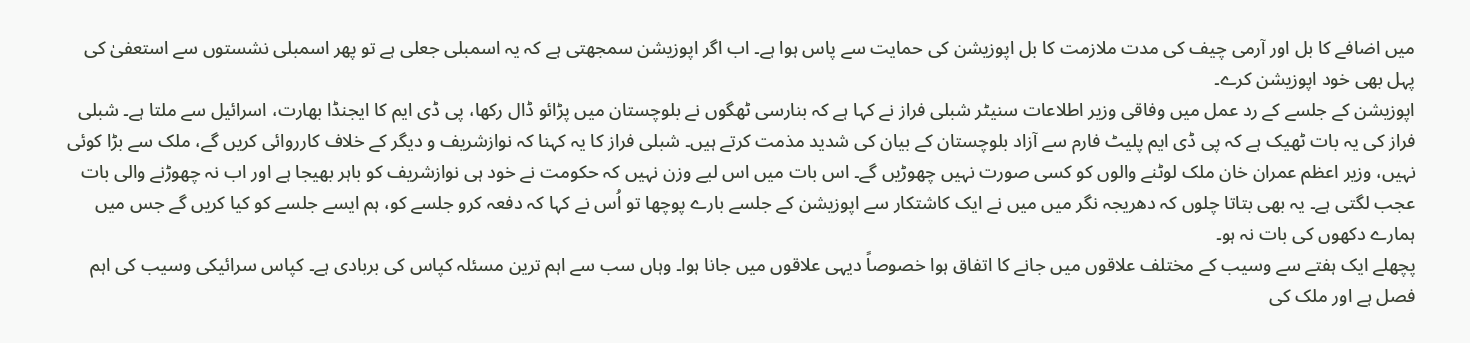میں اضافے کا بل اور آرمی چیف کی مدت ملازمت کا بل اپوزیشن کی حمایت سے پاس ہوا ہے۔ اب اگر اپوزیشن سمجھتی ہے کہ یہ اسمبلی جعلی ہے تو پھر اسمبلی نشستوں سے استعفیٰ کی پہل بھی خود اپوزیشن کرے۔
اپوزیشن کے جلسے کے رد عمل میں وفاقی وزیر اطلاعات سنیٹر شبلی فراز نے کہا ہے کہ بنارسی ٹھگوں نے بلوچستان میں پڑائو ڈال رکھا، پی ڈی ایم کا ایجنڈا بھارت، اسرائیل سے ملتا ہے۔ شبلی فراز کی یہ بات ٹھیک ہے کہ پی ڈی ایم پلیٹ فارم سے آزاد بلوچستان کے بیان کی شدید مذمت کرتے ہیں۔ شبلی فراز کا یہ کہنا کہ نوازشریف و دیگر کے خلاف کارروائی کریں گے، ملک سے بڑا کوئی نہیں، وزیر اعظم عمران خان ملک لوٹنے والوں کو کسی صورت نہیں چھوڑیں گے۔ اس بات میں اس لیے وزن نہیں کہ حکومت نے خود ہی نوازشریف کو باہر بھیجا ہے اور اب نہ چھوڑنے والی بات عجب لگتی ہے۔ یہ بھی بتاتا چلوں کہ دھریجہ نگر میں میں نے ایک کاشتکار سے اپوزیشن کے جلسے بارے پوچھا تو اُس نے کہا کہ دفعہ کرو جلسے کو، ہم ایسے جلسے کو کیا کریں گے جس میں ہمارے دکھوں کی بات نہ ہو۔
پچھلے ایک ہفتے سے وسیب کے مختلف علاقوں میں جانے کا اتفاق ہوا خصوصاً دیہی علاقوں میں جانا ہوا۔ وہاں سب سے اہم ترین مسئلہ کپاس کی بربادی ہے۔ کپاس سرائیکی وسیب کی اہم فصل ہے اور ملک کی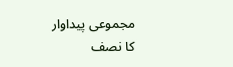مجموعی پیداوار کا نصف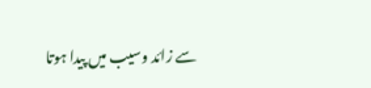سے زائد وسیب میں پیدا ہوتا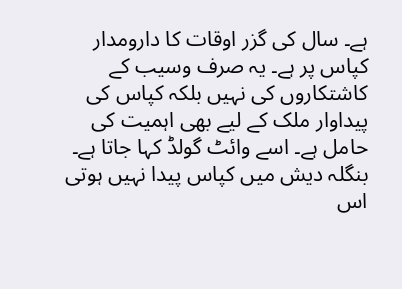ہے۔ سال کی گزر اوقات کا دارومدار کپاس پر ہے۔ یہ صرف وسیب کے کاشتکاروں کی نہیں بلکہ کپاس کی پیداوار ملک کے لیے بھی اہمیت کی حامل ہے۔ اسے وائٹ گولڈ کہا جاتا ہے۔ بنگلہ دیش میں کپاس پیدا نہیں ہوتی اس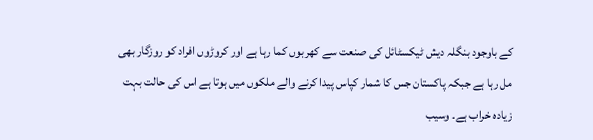کے باوجود بنگلہ دیش ٹیکسٹائل کی صنعت سے کھربوں کما رہا ہے اور کروڑوں افراد کو روزگار بھی مل رہا ہے جبکہ پاکستان جس کا شمار کپاس پیدا کرنے والے ملکوں میں ہوتا ہے اس کی حالت بہت زیادہ خراب ہے۔ وسیب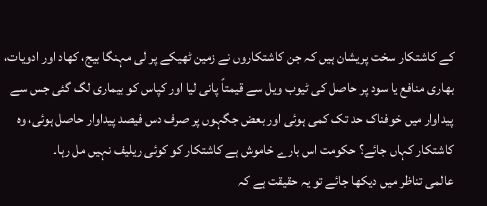کے کاشتکار سخت پریشان ہیں کہ جن کاشتکاروں نے زمین ٹھیکے پر لی مہنگا بیج، کھاد اور ادویات، بھاری منافع یا سود پر حاصل کی ٹیوب ویل سے قیمتاً پانی لیا اور کپاس کو بیماری لگ گئی جس سے پیداوار میں خوفناک حد تک کمی ہوئی اور بعض جگہوں پر صرف دس فیصد پیداوار حاصل ہوئی، وہ کاشتکار کہاں جائے؟ حکومت اس بارے خاموش ہے کاشتکار کو کوئی ریلیف نہیں مل رہا۔
عالمی تناظر میں دیکھا جائے تو یہ حقیقت ہے کہ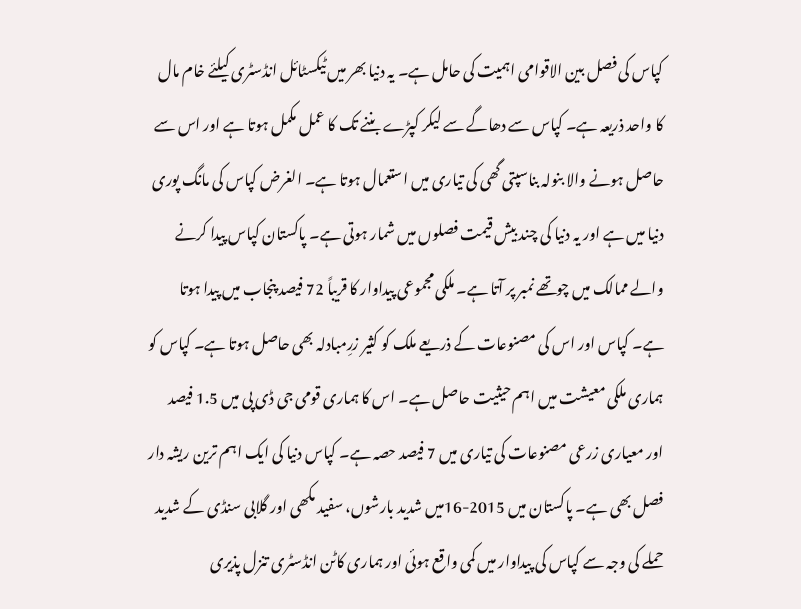کپاس کی فصل بین الاقوامی اہمیت کی حامل ہے۔ یہ دنیا بھر میں ٹیکسٹائل انڈسٹری کیلئے خام مال کا واحد ذریعہ ہے۔ کپاس سے دھاگے سے لیکر کپڑے بننے تک کا عمل مکمل ہوتا ہے اور اس سے حاصل ہونے والا بنولہ بناسپتی گھی کی تیاری میں استعمال ہوتا ہے۔ الغرض کپاس کی مانگ پوری دنیا میں ہے اور یہ دنیا کی چند بیش قیمت فصلوں میں شمار ہوتی ہے۔ پاکستان کپاس پیدا کرنے والے ممالک میں چوتھے نمبر پر آتا ہے۔ ملکی مجموعی پیداوار کا قریباً 72 فیصد پنجاب میں پیدا ہوتا ہے۔ کپاس اور اس کی مصنوعات کے ذریعے ملک کو کثیر زرِمبادلہ بھی حاصل ہوتا ہے۔ کپاس کو ہماری ملکی معیشت میں اہم حیثیت حاصل ہے۔ اس کا ہماری قومی جی ڈی پی میں 1.5 فیصد اور معیاری زرعی مصنوعات کی تیاری میں 7 فیصد حصہ ہے۔ کپاس دنیا کی ایک اہم ترین ریشہ دار فصل بھی ہے۔ پاکستان میں 2015-16میں شدید بارشوں، سفید مکھی اور گلابی سنڈی کے شدید حملے کی وجہ سے کپاس کی پیداوار میں کمی واقع ہوئی اور ہماری کاٹن انڈسٹری تنزل پذیری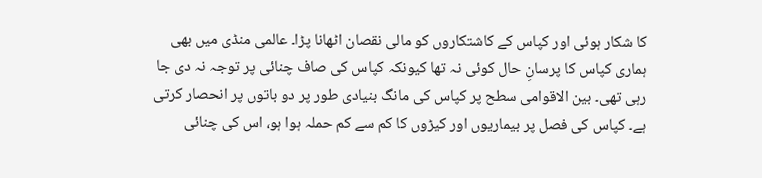کا شکار ہوئی اور کپاس کے کاشتکاروں کو مالی نقصان اٹھانا پڑا۔ عالمی منڈی میں بھی ہماری کپاس کا پرسانِ حال کوئی نہ تھا کیونکہ کپاس کی صاف چنائی پر توجہ نہ دی جا رہی تھی۔ بین الاقوامی سطح پر کپاس کی مانگ بنیادی طور پر دو باتوں پر انحصار کرتی ہے۔ کپاس کی فصل پر بیماریوں اور کیڑوں کا کم سے کم حملہ ہوا ہو، اس کی چنائی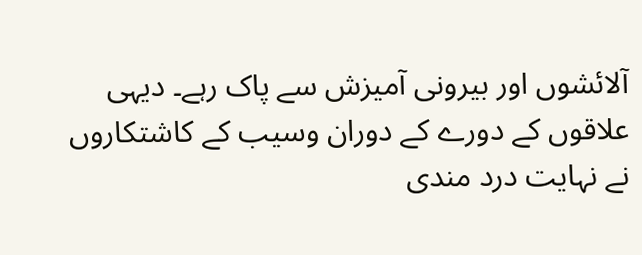آلائشوں اور بیرونی آمیزش سے پاک رہے۔ دیہی علاقوں کے دورے کے دوران وسیب کے کاشتکاروں نے نہایت درد مندی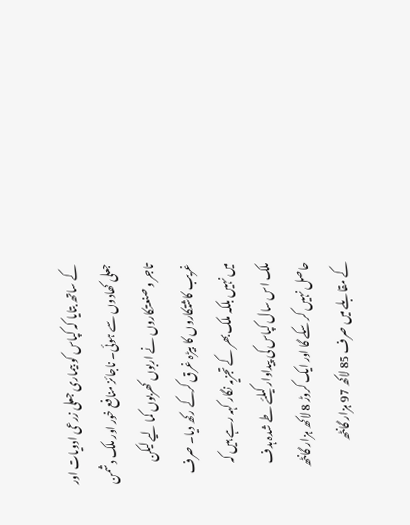کے ساتھ بتایا کہ کپاس کو بیماری جعلی زرعی ادویات اور جعلی کھادوں سے ہوئی۔ ناجائز منافع خور اور ملک دشمن تاجر و صنعتکاروں نے اربوں کھربوں کما لیے لیکن غریب کاشتکاروں کا بیڑہ غرق کرکے رکھ دیا۔ صرف میں نہیں بلکہ ملک بھر کے تجزیہ نگار کہہ رہے ہیں کہ ملک اس سال کپاس کی پیداوار کیلئے طے شدہ ہدف حاصل نہیں کر سکے گا اور ایک کروڑ 8 لاکھ ہزار گانٹھ کے مقابلے میں صرف 85 لاکھ 97 ہزار گانٹھ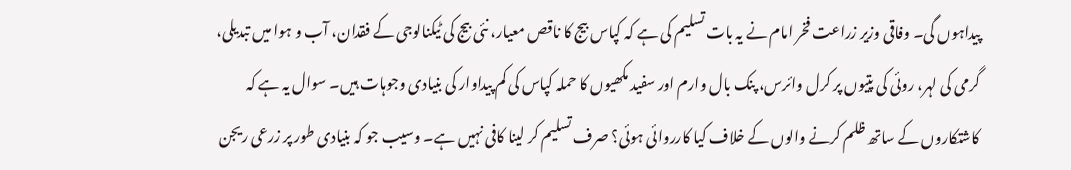پیداہوں گی۔ وفاقی وزیر زراعت فخر امام نے یہ بات تسلیم کی ہے کہ کپاس بیج کا ناقص معیار، نئی بیج کی ٹیکنالوجی کے فقدان، آب و ہوا میں تبدیلی، گرمی کی لہر، روئی کی پتیوں پر کرل وائرس، پنک بال وارم اور سفید مکھیوں کا حملہ کپاس کی کم پیداوار کی بنیادی وجوہات ہیں۔ سوال یہ ہے کہ کاشتکاروں کے ساتھ ظلم کرنے والوں کے خلاف کیا کارروائی ہوئی؟ صرف تسلیم کر لینا کافی نہیں ہے۔ وسیب جو کہ بنیادی طور پر زرعی ریجن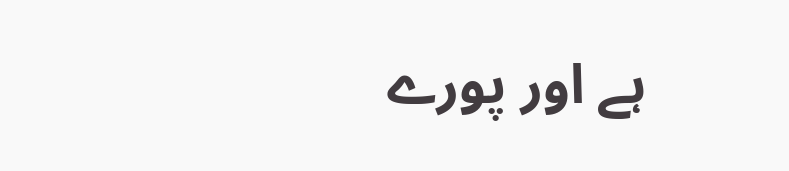ہے اور پورے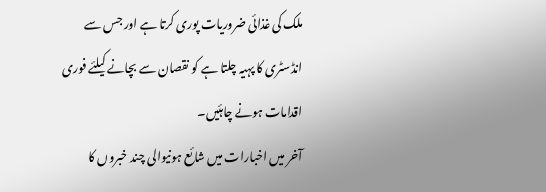ملک کی غذائی ضروریات پوری کرتا ہے اور جس سے انڈسٹری کا پہیہ چلتا ہے کو نقصان سے بچانے کیلئے فوری اقدامات ہونے چاہئیں۔
آخر میں اخبارات میں شائع ہونیوالی چند خبروں کا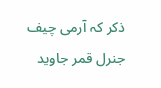ذکر کہ آرمی چیف جنرل قمر جاوید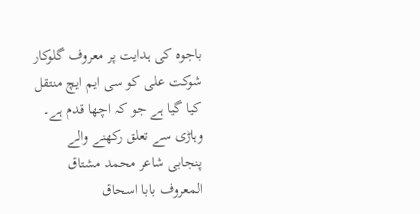باجوہ کی ہدایت پر معروف گلوکار شوکت علی کو سی ایم ایچ منتقل کیا گیا ہے جو کہ اچھا قدم ہے۔ وہاڑی سے تعلق رکھنے والے پنجابی شاعر محمد مشتاق المعروف بابا اسحاق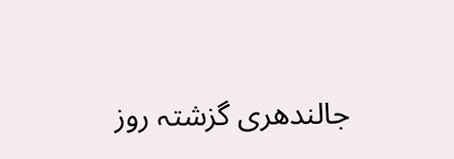جالندھری گزشتہ روز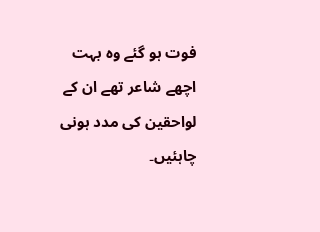فوت ہو گئے وہ بہت اچھے شاعر تھے ان کے لواحقین کی مدد ہونی چاہئیں۔